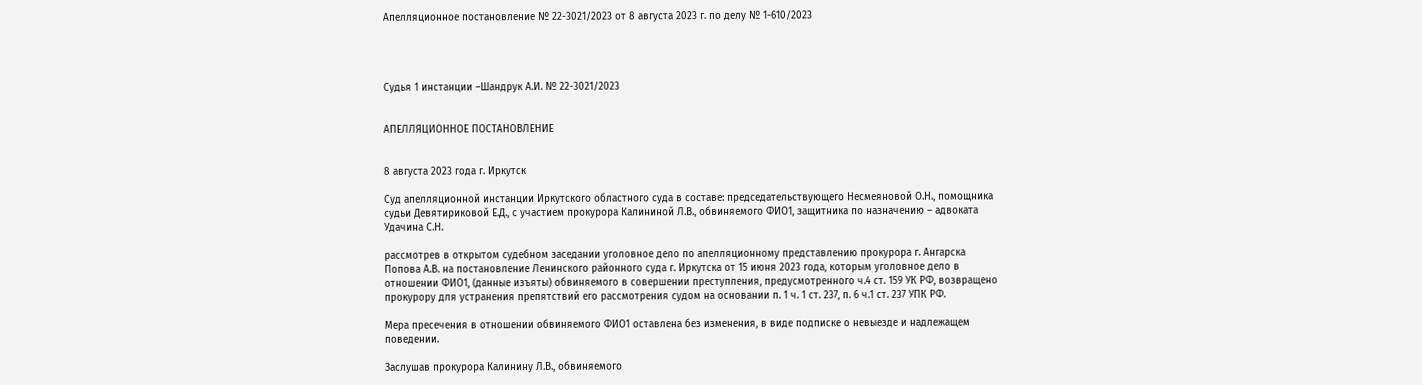Апелляционное постановление № 22-3021/2023 от 8 августа 2023 г. по делу № 1-610/2023




Судья 1 инстанции –Шандрук А.И. № 22-3021/2023


АПЕЛЛЯЦИОННОЕ ПОСТАНОВЛЕНИЕ


8 августа 2023 года г. Иркутск

Суд апелляционной инстанции Иркутского областного суда в составе: председательствующего Несмеяновой О.Н., помощника судьи Девятириковой Е.Д., с участием прокурора Калининой Л.В., обвиняемого ФИО1, защитника по назначению – адвоката Удачина С.Н.

рассмотрев в открытом судебном заседании уголовное дело по апелляционному представлению прокурора г. Ангарска Попова А.В. на постановление Ленинского районного суда г. Иркутска от 15 июня 2023 года, которым уголовное дело в отношении ФИО1, (данные изъяты) обвиняемого в совершении преступления, предусмотренного ч.4 ст. 159 УК РФ, возвращено прокурору для устранения препятствий его рассмотрения судом на основании п. 1 ч. 1 ст. 237, п. 6 ч.1 ст. 237 УПК РФ.

Мера пресечения в отношении обвиняемого ФИО1 оставлена без изменения, в виде подписке о невыезде и надлежащем поведении.

Заслушав прокурора Калинину Л.В., обвиняемого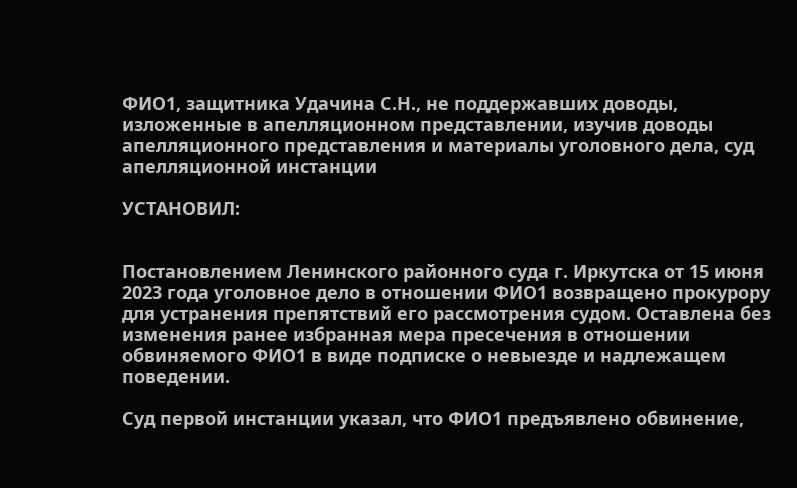ФИО1, защитника Удачина С.Н., не поддержавших доводы, изложенные в апелляционном представлении, изучив доводы апелляционного представления и материалы уголовного дела, суд апелляционной инстанции

УСТАНОВИЛ:


Постановлением Ленинского районного суда г. Иркутска от 15 июня 2023 года уголовное дело в отношении ФИО1 возвращено прокурору для устранения препятствий его рассмотрения судом. Оставлена без изменения ранее избранная мера пресечения в отношении обвиняемого ФИО1 в виде подписке о невыезде и надлежащем поведении.

Суд первой инстанции указал, что ФИО1 предъявлено обвинение,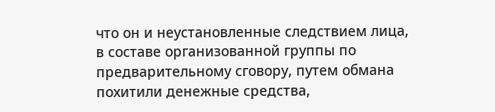что он и неустановленные следствием лица, в составе организованной группы по предварительному сговору, путем обмана похитили денежные средства,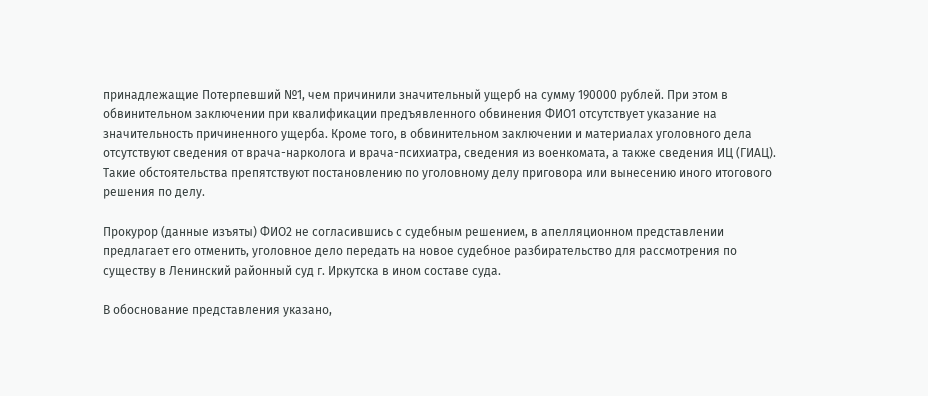принадлежащие Потерпевший №1, чем причинили значительный ущерб на сумму 190000 рублей. При этом в обвинительном заключении при квалификации предъявленного обвинения ФИО1 отсутствует указание на значительность причиненного ущерба. Кроме того, в обвинительном заключении и материалах уголовного дела отсутствуют сведения от врача-нарколога и врача-психиатра, сведения из военкомата, а также сведения ИЦ (ГИАЦ). Такие обстоятельства препятствуют постановлению по уголовному делу приговора или вынесению иного итогового решения по делу.

Прокурор (данные изъяты) ФИО2 не согласившись с судебным решением, в апелляционном представлении предлагает его отменить, уголовное дело передать на новое судебное разбирательство для рассмотрения по существу в Ленинский районный суд г. Иркутска в ином составе суда.

В обоснование представления указано,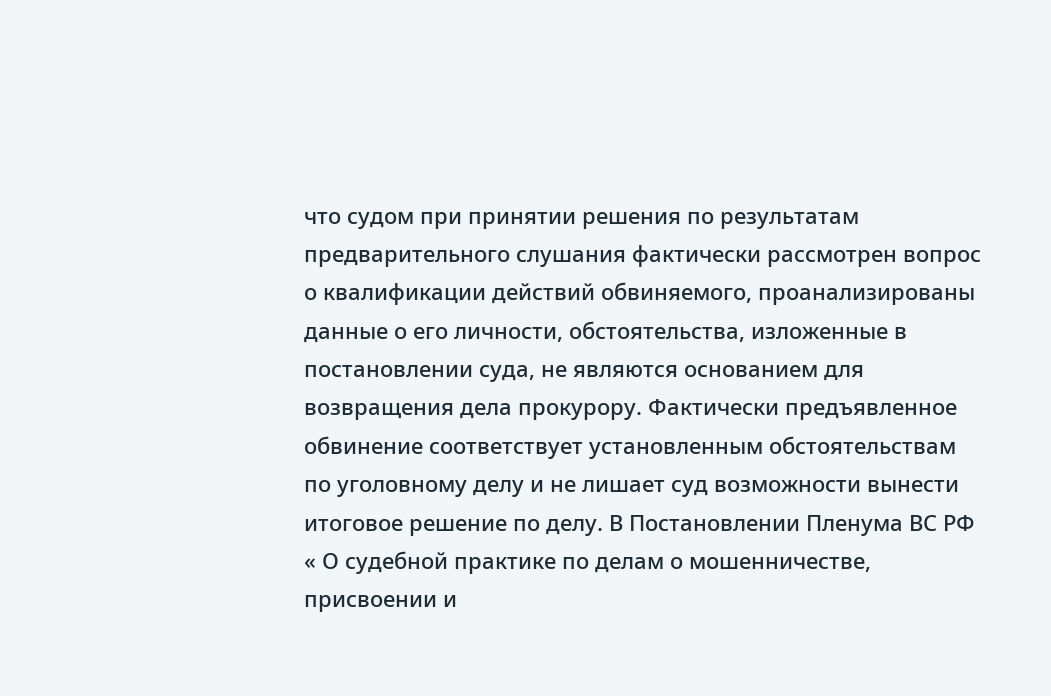что судом при принятии решения по результатам предварительного слушания фактически рассмотрен вопрос о квалификации действий обвиняемого, проанализированы данные о его личности, обстоятельства, изложенные в постановлении суда, не являются основанием для возвращения дела прокурору. Фактически предъявленное обвинение соответствует установленным обстоятельствам по уголовному делу и не лишает суд возможности вынести итоговое решение по делу. В Постановлении Пленума ВС РФ « О судебной практике по делам о мошенничестве, присвоении и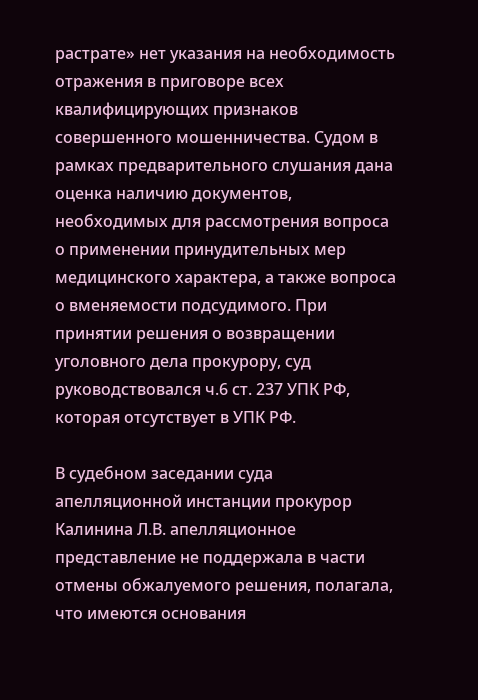растрате» нет указания на необходимость отражения в приговоре всех квалифицирующих признаков совершенного мошенничества. Судом в рамках предварительного слушания дана оценка наличию документов, необходимых для рассмотрения вопроса о применении принудительных мер медицинского характера, а также вопроса о вменяемости подсудимого. При принятии решения о возвращении уголовного дела прокурору, суд руководствовался ч.6 ст. 237 УПК РФ, которая отсутствует в УПК РФ.

В судебном заседании суда апелляционной инстанции прокурор Калинина Л.В. апелляционное представление не поддержала в части отмены обжалуемого решения, полагала, что имеются основания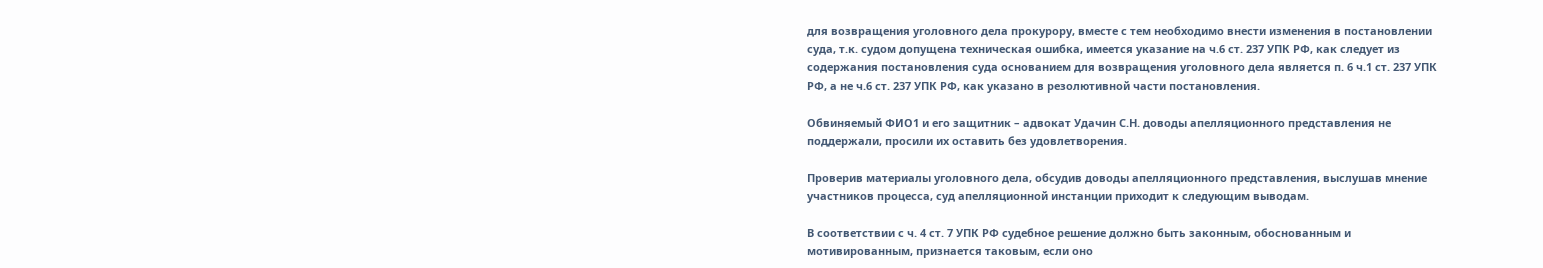для возвращения уголовного дела прокурору, вместе с тем необходимо внести изменения в постановлении суда, т.к. судом допущена техническая ошибка, имеется указание на ч.6 ст. 237 УПК РФ, как следует из содержания постановления суда основанием для возвращения уголовного дела является п. 6 ч.1 ст. 237 УПК РФ, а не ч.6 ст. 237 УПК РФ, как указано в резолютивной части постановления.

Обвиняемый ФИО1 и его защитник – адвокат Удачин С.Н. доводы апелляционного представления не поддержали, просили их оставить без удовлетворения.

Проверив материалы уголовного дела, обсудив доводы апелляционного представления, выслушав мнение участников процесса, суд апелляционной инстанции приходит к следующим выводам.

В соответствии с ч. 4 ст. 7 УПК РФ судебное решение должно быть законным, обоснованным и мотивированным, признается таковым, если оно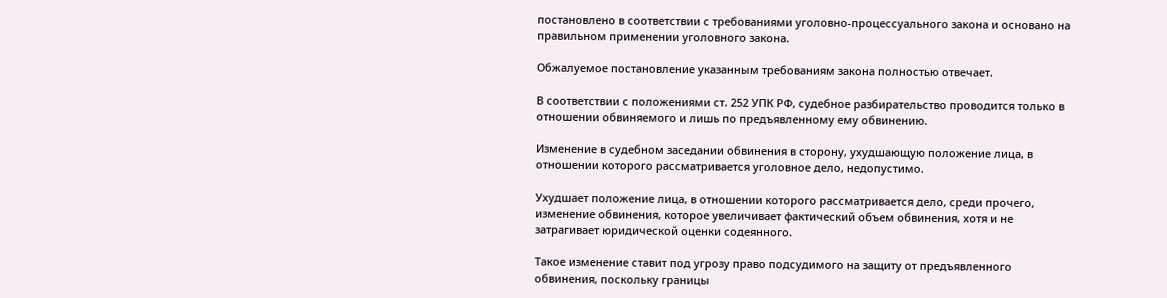постановлено в соответствии с требованиями уголовно-процессуального закона и основано на правильном применении уголовного закона.

Обжалуемое постановление указанным требованиям закона полностью отвечает.

В соответствии с положениями ст. 252 УПК РФ, судебное разбирательство проводится только в отношении обвиняемого и лишь по предъявленному ему обвинению.

Изменение в судебном заседании обвинения в сторону, ухудшающую положение лица, в отношении которого рассматривается уголовное дело, недопустимо.

Ухудшает положение лица, в отношении которого рассматривается дело, среди прочего, изменение обвинения, которое увеличивает фактический объем обвинения, хотя и не затрагивает юридической оценки содеянного.

Такое изменение ставит под угрозу право подсудимого на защиту от предъявленного обвинения, поскольку границы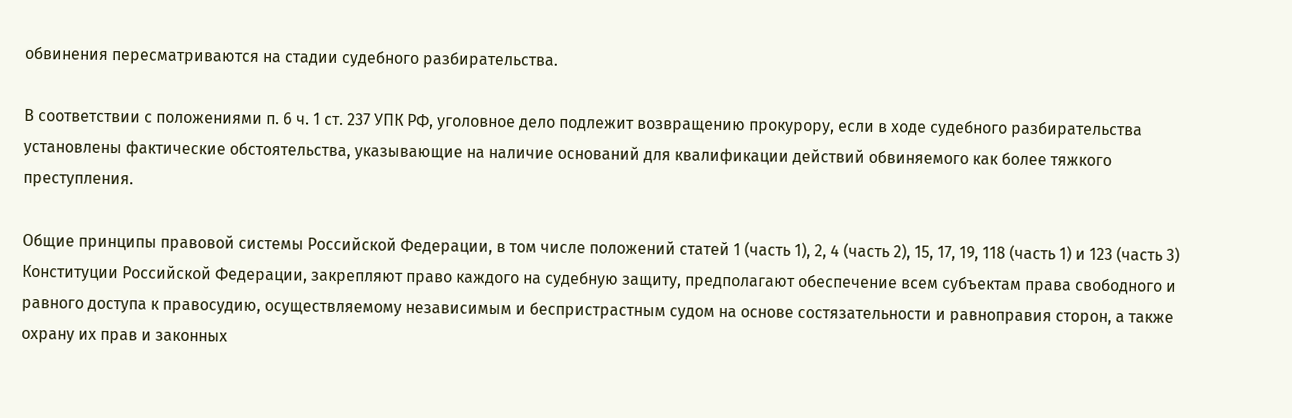обвинения пересматриваются на стадии судебного разбирательства.

В соответствии с положениями п. 6 ч. 1 ст. 237 УПК РФ, уголовное дело подлежит возвращению прокурору, если в ходе судебного разбирательства установлены фактические обстоятельства, указывающие на наличие оснований для квалификации действий обвиняемого как более тяжкого преступления.

Общие принципы правовой системы Российской Федерации, в том числе положений статей 1 (часть 1), 2, 4 (часть 2), 15, 17, 19, 118 (часть 1) и 123 (часть 3) Конституции Российской Федерации, закрепляют право каждого на судебную защиту, предполагают обеспечение всем субъектам права свободного и равного доступа к правосудию, осуществляемому независимым и беспристрастным судом на основе состязательности и равноправия сторон, а также охрану их прав и законных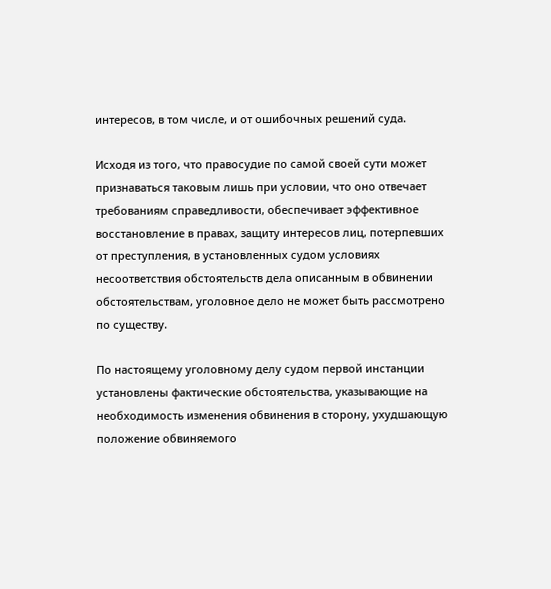интересов, в том числе, и от ошибочных решений суда.

Исходя из того, что правосудие по самой своей сути может признаваться таковым лишь при условии, что оно отвечает требованиям справедливости, обеспечивает эффективное восстановление в правах, защиту интересов лиц, потерпевших от преступления, в установленных судом условиях несоответствия обстоятельств дела описанным в обвинении обстоятельствам, уголовное дело не может быть рассмотрено по существу.

По настоящему уголовному делу судом первой инстанции установлены фактические обстоятельства, указывающие на необходимость изменения обвинения в сторону, ухудшающую положение обвиняемого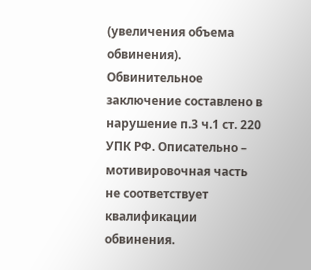(увеличения объема обвинения). Обвинительное заключение составлено в нарушение п.3 ч.1 ст. 220 УПК РФ. Описательно – мотивировочная часть не соответствует квалификации обвинения.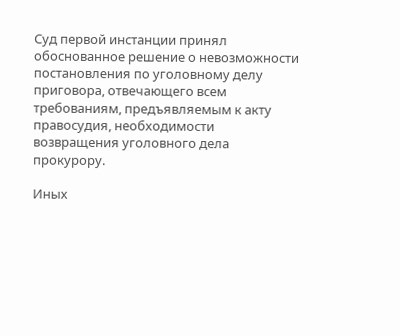Суд первой инстанции принял обоснованное решение о невозможности постановления по уголовному делу приговора, отвечающего всем требованиям, предъявляемым к акту правосудия, необходимости возвращения уголовного дела прокурору.

Иных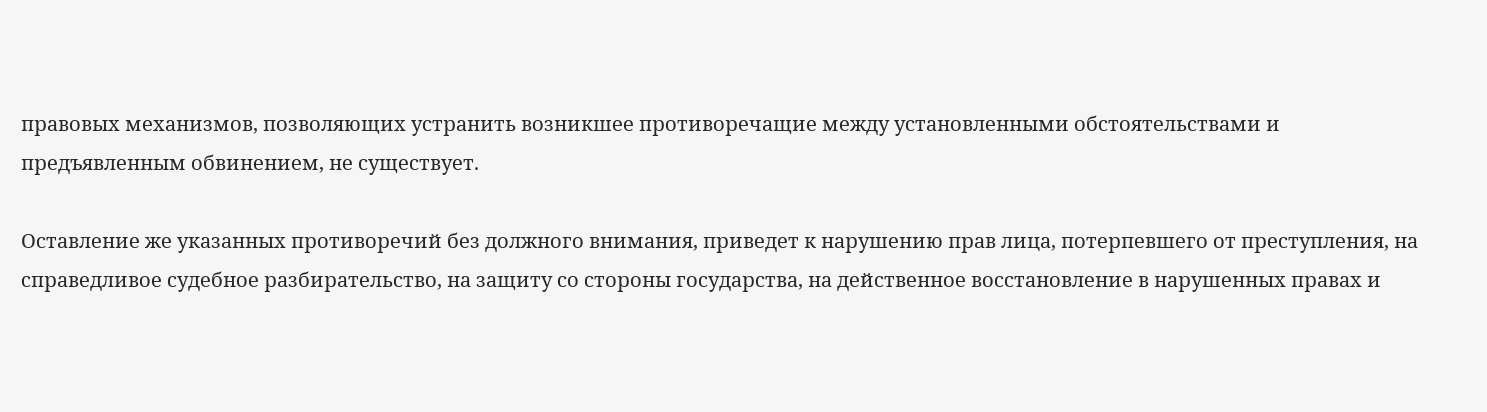правовых механизмов, позволяющих устранить возникшее противоречащие между установленными обстоятельствами и предъявленным обвинением, не существует.

Оставление же указанных противоречий без должного внимания, приведет к нарушению прав лица, потерпевшего от преступления, на справедливое судебное разбирательство, на защиту со стороны государства, на действенное восстановление в нарушенных правах и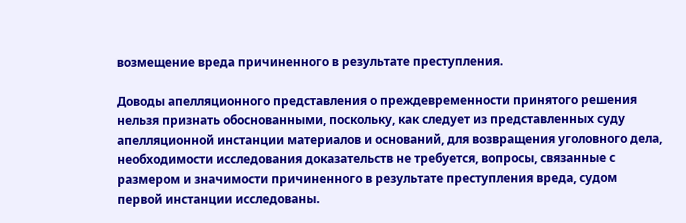возмещение вреда причиненного в результате преступления.

Доводы апелляционного представления о преждевременности принятого решения нельзя признать обоснованными, поскольку, как следует из представленных суду апелляционной инстанции материалов и оснований, для возвращения уголовного дела, необходимости исследования доказательств не требуется, вопросы, связанные с размером и значимости причиненного в результате преступления вреда, судом первой инстанции исследованы.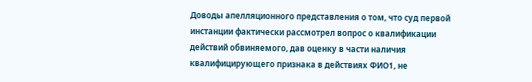Доводы апелляционного представления о том, что суд первой инстанции фактически рассмотрел вопрос о квалификации действий обвиняемого, дав оценку в части наличия квалифицирующего признака в действиях ФИО1, не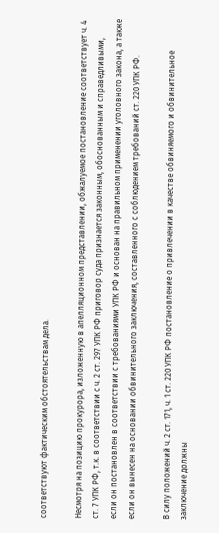соответствуют фактическим обстоятельствам дела.

Несмотря на позицию прокурора, изложенную в апелляционном представлении, обжалуемое постановление соответствует ч. 4 ст. 7 УПК РФ, т.к. в соответствии с ч. 2 ст. 297 УПК РФ приговор суда признается законным, обоснованным и справедливыми, если он постановлен в соответствии с требованиями УПК РФ и основан на правильном применении уголовного закона, а также если он вынесен на основании обвинительного заключения, составленного с соблюдением требований ст. 220 УПК РФ.

В силу положений ч. 2 ст. 171, ч. 1 ст. 220 УПК РФ постановление о привлечении в качестве обвиняемого и обвинительное заключение должны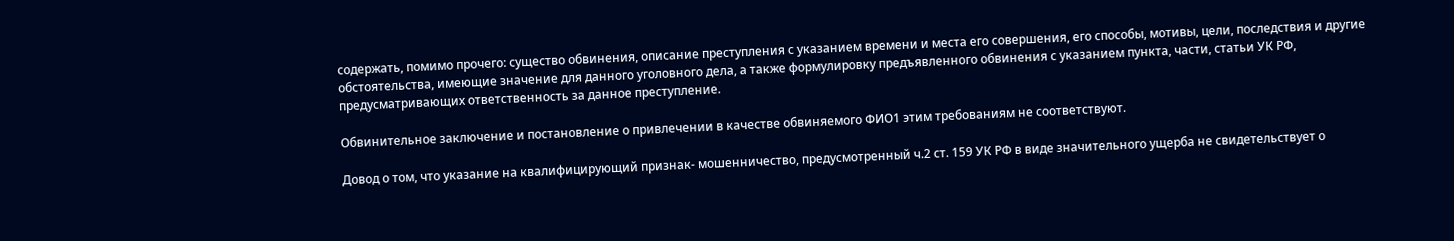содержать, помимо прочего: существо обвинения, описание преступления с указанием времени и места его совершения, его способы, мотивы, цели, последствия и другие обстоятельства, имеющие значение для данного уголовного дела, а также формулировку предъявленного обвинения с указанием пункта, части, статьи УК РФ, предусматривающих ответственность за данное преступление.

Обвинительное заключение и постановление о привлечении в качестве обвиняемого ФИО1 этим требованиям не соответствуют.

Довод о том, что указание на квалифицирующий признак- мошенничество, предусмотренный ч.2 ст. 159 УК РФ в виде значительного ущерба не свидетельствует о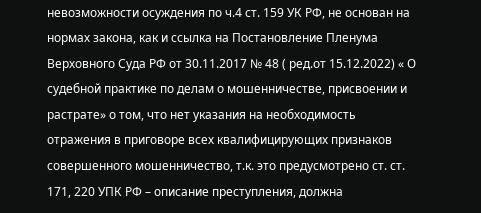невозможности осуждения по ч.4 ст. 159 УК РФ, не основан на нормах закона, как и ссылка на Постановление Пленума Верховного Суда РФ от 30.11.2017 № 48 ( ред.от 15.12.2022) « О судебной практике по делам о мошенничестве, присвоении и растрате» о том, что нет указания на необходимость отражения в приговоре всех квалифицирующих признаков совершенного мошенничество, т.к. это предусмотрено ст. ст. 171, 220 УПК РФ – описание преступления, должна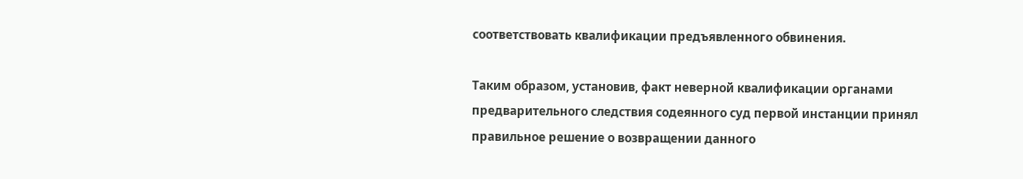соответствовать квалификации предъявленного обвинения.

Таким образом, установив, факт неверной квалификации органами предварительного следствия содеянного суд первой инстанции принял правильное решение о возвращении данного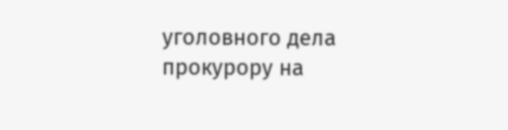уголовного дела прокурору на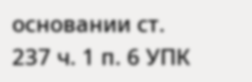основании ст. 237 ч. 1 п. 6 УПК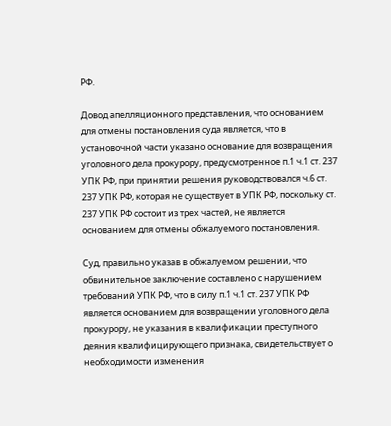РФ.

Довод апелляционного представления, что основанием для отмены постановления суда является, что в установочной части указано основание для возвращения уголовного дела прокурору, предусмотренное п.1 ч.1 ст. 237 УПК РФ, при принятии решения руководствовался ч.6 ст. 237 УПК РФ, которая не существует в УПК РФ, поскольку ст. 237 УПК РФ состоит из трех частей, не является основанием для отмены обжалуемого постановления.

Суд, правильно указав в обжалуемом решении, что обвинительное заключение составлено с нарушением требований УПК РФ, что в силу п.1 ч.1 ст. 237 УПК РФ является основанием для возвращении уголовного дела прокурору, не указания в квалификации преступного деяния квалифицирующего признака, свидетельствует о необходимости изменения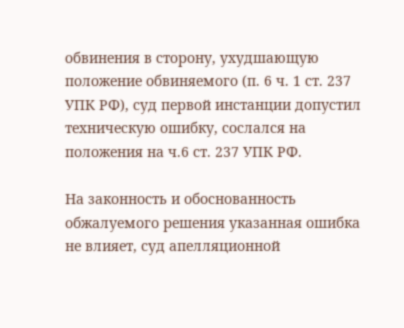обвинения в сторону, ухудшающую положение обвиняемого (п. 6 ч. 1 ст. 237 УПК РФ), суд первой инстанции допустил техническую ошибку, сослался на положения на ч.6 ст. 237 УПК РФ.

На законность и обоснованность обжалуемого решения указанная ошибка не влияет, суд апелляционной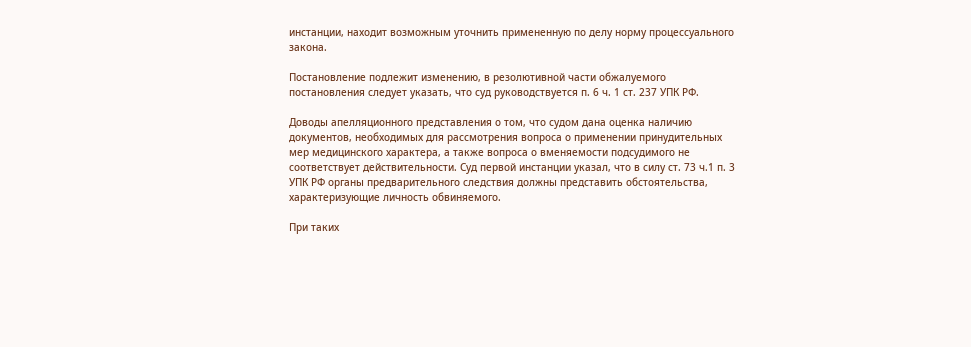инстанции, находит возможным уточнить примененную по делу норму процессуального закона.

Постановление подлежит изменению, в резолютивной части обжалуемого постановления следует указать, что суд руководствуется п. 6 ч. 1 ст. 237 УПК РФ.

Доводы апелляционного представления о том, что судом дана оценка наличию документов, необходимых для рассмотрения вопроса о применении принудительных мер медицинского характера, а также вопроса о вменяемости подсудимого не соответствует действительности. Суд первой инстанции указал, что в силу ст. 73 ч.1 п. 3 УПК РФ органы предварительного следствия должны представить обстоятельства, характеризующие личность обвиняемого.

При таких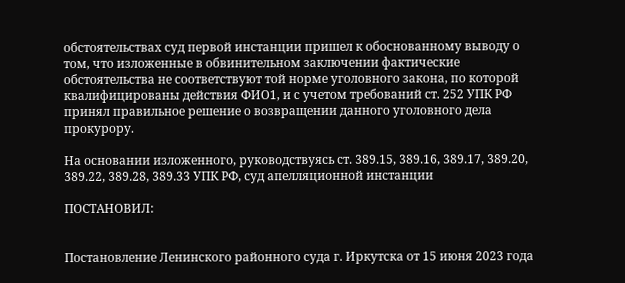обстоятельствах суд первой инстанции пришел к обоснованному выводу о том, что изложенные в обвинительном заключении фактические обстоятельства не соответствуют той норме уголовного закона, по которой квалифицированы действия ФИО1, и с учетом требований ст. 252 УПК РФ принял правильное решение о возвращении данного уголовного дела прокурору.

На основании изложенного, руководствуясь ст. 389.15, 389.16, 389.17, 389.20, 389.22, 389.28, 389.33 УПК РФ, суд апелляционной инстанции

ПОСТАНОВИЛ:


Постановление Ленинского районного суда г. Иркутска от 15 июня 2023 года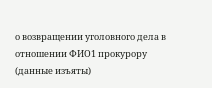о возвращении уголовного дела в отношении ФИО1 прокурору (данные изъяты)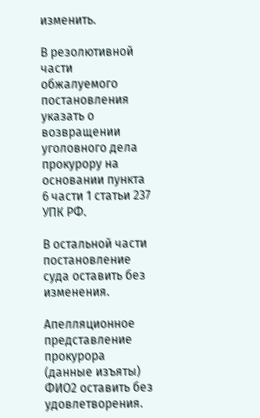изменить.

В резолютивной части обжалуемого постановления указать о возвращении уголовного дела прокурору на основании пункта 6 части 1 статьи 237 УПК РФ.

В остальной части постановление суда оставить без изменения.

Апелляционное представление прокурора (данные изъяты) ФИО2 оставить без удовлетворения.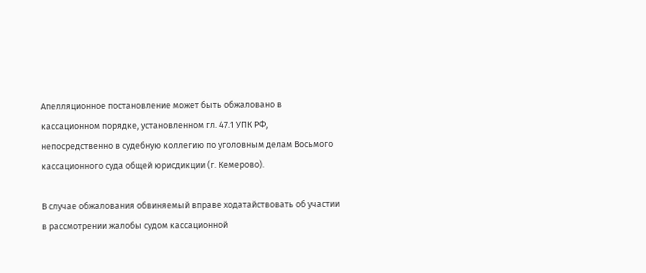Апелляционное постановление может быть обжаловано в кассационном порядке, установленном гл. 47.1 УПК РФ, непосредственно в судебную коллегию по уголовным делам Восьмого кассационного суда общей юрисдикции (г. Кемерово).

В случае обжалования обвиняемый вправе ходатайствовать об участии в рассмотрении жалобы судом кассационной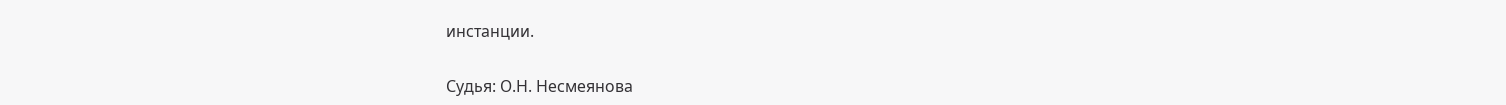инстанции.

Судья: О.Н. Несмеянова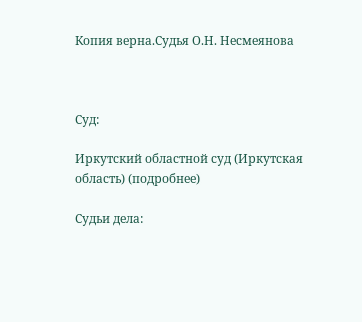Копия верна.Судья О.Н. Несмеянова



Суд:

Иркутский областной суд (Иркутская область) (подробнее)

Судьи дела: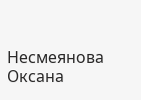Несмеянова Оксана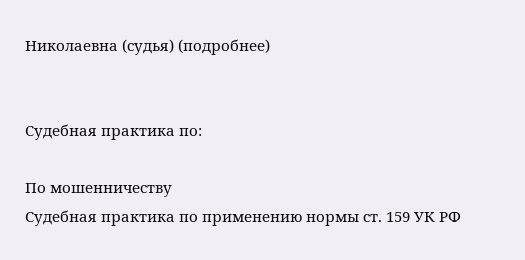Николаевна (судья) (подробнее)


Судебная практика по:

По мошенничеству
Судебная практика по применению нормы ст. 159 УК РФ